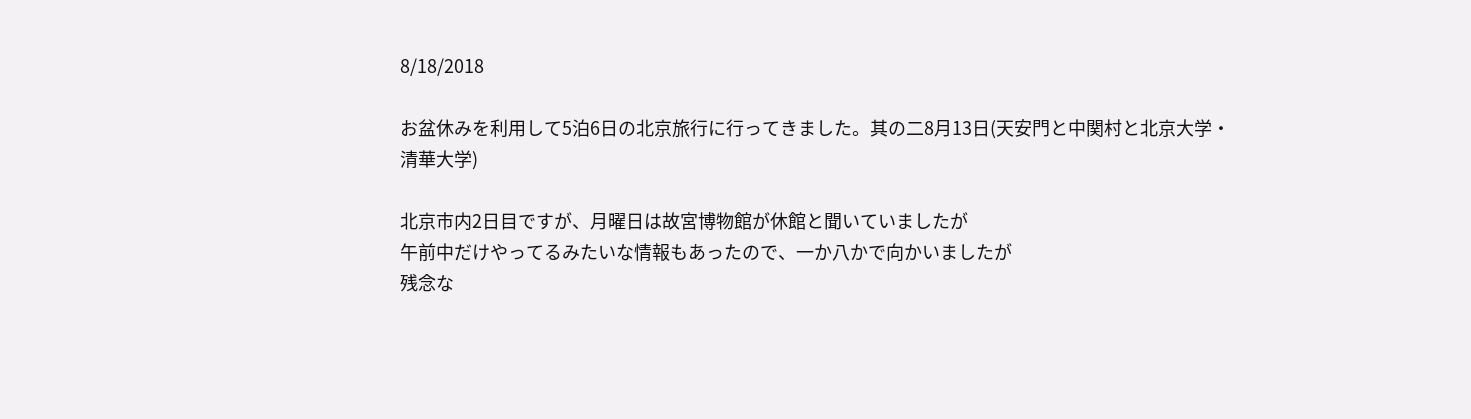8/18/2018

お盆休みを利用して5泊6日の北京旅行に行ってきました。其の二8月13日(天安門と中関村と北京大学・清華大学)

北京市内2日目ですが、月曜日は故宮博物館が休館と聞いていましたが
午前中だけやってるみたいな情報もあったので、一か八かで向かいましたが
残念な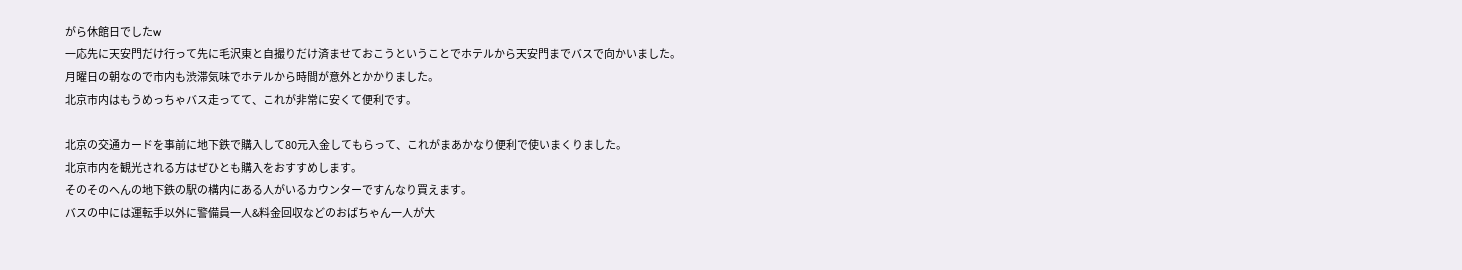がら休館日でしたw
一応先に天安門だけ行って先に毛沢東と自撮りだけ済ませておこうということでホテルから天安門までバスで向かいました。
月曜日の朝なので市内も渋滞気味でホテルから時間が意外とかかりました。
北京市内はもうめっちゃバス走ってて、これが非常に安くて便利です。

北京の交通カードを事前に地下鉄で購入して80元入金してもらって、これがまあかなり便利で使いまくりました。
北京市内を観光される方はぜひとも購入をおすすめします。
そのそのへんの地下鉄の駅の構内にある人がいるカウンターですんなり買えます。
バスの中には運転手以外に警備員一人&料金回収などのおばちゃん一人が大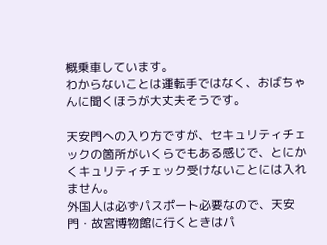概乗車しています。
わからないことは運転手ではなく、おばちゃんに聞くほうが大丈夫そうです。

天安門への入り方ですが、セキュリティチェックの箇所がいくらでもある感じで、とにかくキュリティチェック受けないことには入れません。
外国人は必ずパスポート必要なので、天安門・故宮博物館に行くときはパ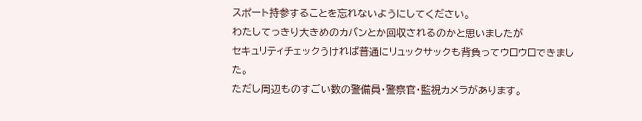スポート持参することを忘れないようにしてください。
わたしてっきり大きめのカバンとか回収されるのかと思いましたが
セキュリティチェックうければ普通にリュックサックも背負ってウロウロできました。
ただし周辺ものすごい数の警備員・警察官・監視カメラがあります。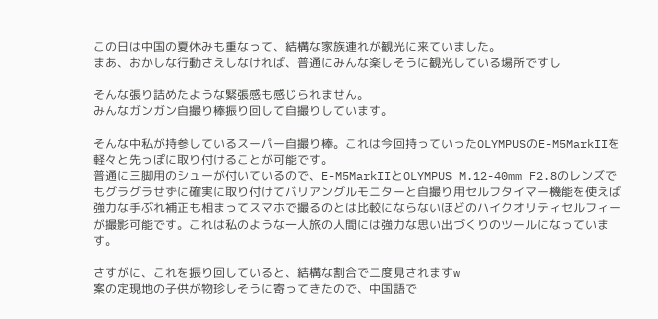この日は中国の夏休みも重なって、結構な家族連れが観光に来ていました。
まあ、おかしな行動さえしなければ、普通にみんな楽しそうに観光している場所ですし

そんな張り詰めたような緊張感も感じられません。
みんなガンガン自撮り棒振り回して自撮りしています。

そんな中私が持参しているスーパー自撮り棒。これは今回持っていったOLYMPUSのE-M5MarkIIを軽々と先っぽに取り付けることが可能です。
普通に三脚用のシューが付いているので、E-M5MarkIIとOLYMPUS M.12-40mm F2.8のレンズでもグラグラせずに確実に取り付けてバリアングルモニターと自撮り用セルフタイマー機能を使えば強力な手ぶれ補正も相まってスマホで撮るのとは比較にならないほどのハイクオリティセルフィーが撮影可能です。これは私のような一人旅の人間には強力な思い出づくりのツールになっています。

さすがに、これを振り回していると、結構な割合で二度見されますw
案の定現地の子供が物珍しそうに寄ってきたので、中国語で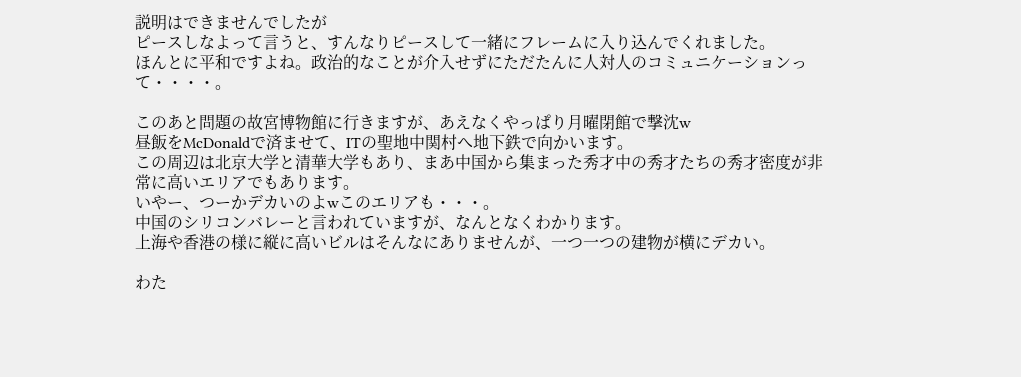説明はできませんでしたが
ピースしなよって言うと、すんなりピースして一緒にフレームに入り込んでくれました。
ほんとに平和ですよね。政治的なことが介入せずにただたんに人対人のコミュニケーションって・・・・。

このあと問題の故宮博物館に行きますが、あえなくやっぱり月曜閉館で撃沈w
昼飯をMcDonaldで済ませて、ITの聖地中関村へ地下鉄で向かいます。
この周辺は北京大学と清華大学もあり、まあ中国から集まった秀才中の秀才たちの秀才密度が非常に高いエリアでもあります。
いやー、つーかデカいのよwこのエリアも・・・。
中国のシリコンバレーと言われていますが、なんとなくわかります。
上海や香港の様に縦に高いビルはそんなにありませんが、一つ一つの建物が横にデカい。

わた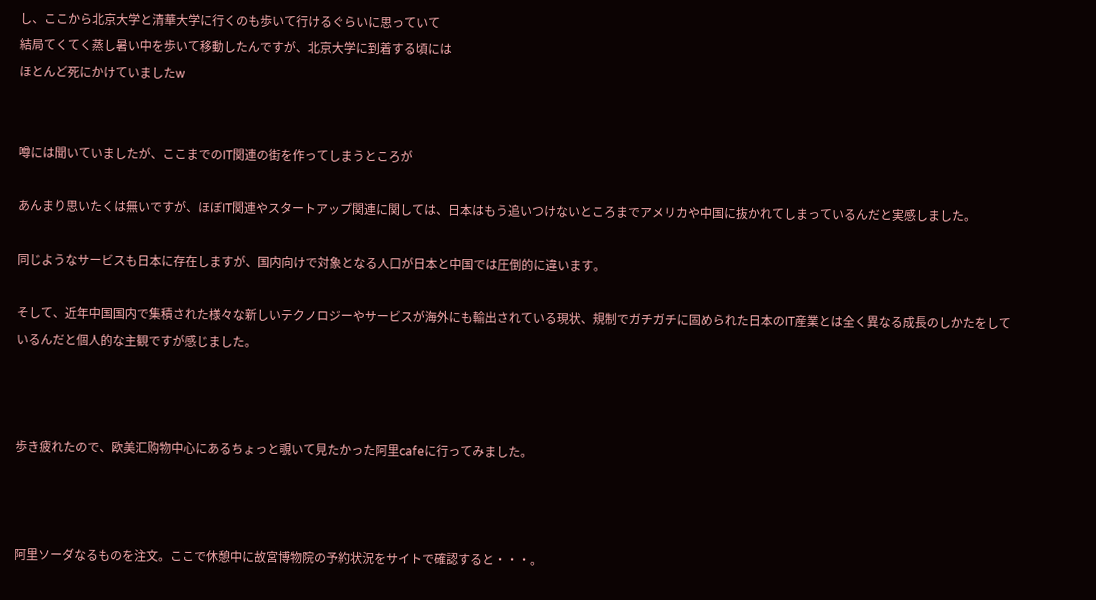し、ここから北京大学と清華大学に行くのも歩いて行けるぐらいに思っていて
結局てくてく蒸し暑い中を歩いて移動したんですが、北京大学に到着する頃には
ほとんど死にかけていましたw


噂には聞いていましたが、ここまでのIT関連の街を作ってしまうところが

あんまり思いたくは無いですが、ほぼIT関連やスタートアップ関連に関しては、日本はもう追いつけないところまでアメリカや中国に抜かれてしまっているんだと実感しました。

同じようなサービスも日本に存在しますが、国内向けで対象となる人口が日本と中国では圧倒的に違います。

そして、近年中国国内で集積された様々な新しいテクノロジーやサービスが海外にも輸出されている現状、規制でガチガチに固められた日本のIT産業とは全く異なる成長のしかたをしているんだと個人的な主観ですが感じました。



歩き疲れたので、欧美汇购物中心にあるちょっと覗いて見たかった阿里cafeに行ってみました。



阿里ソーダなるものを注文。ここで休憩中に故宮博物院の予約状況をサイトで確認すると・・・。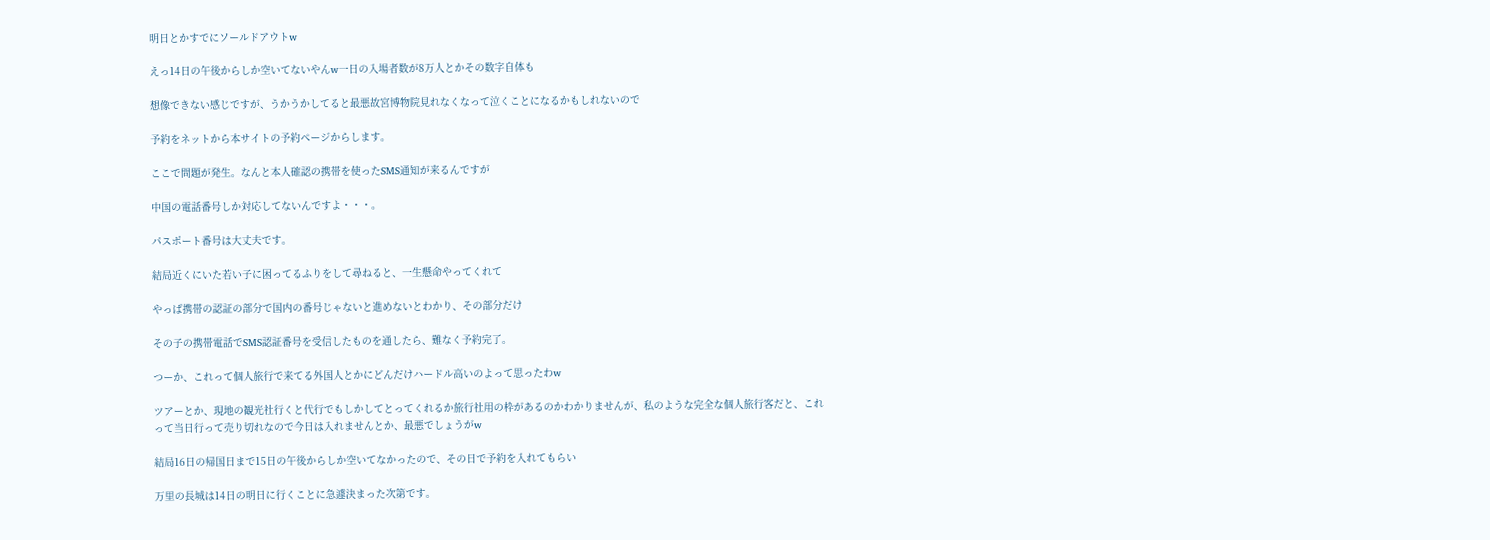明日とかすでにソールドアウトw

えっ14日の午後からしか空いてないやんw一日の入場者数が8万人とかその数字自体も

想像できない感じですが、うかうかしてると最悪故宮博物院見れなくなって泣くことになるかもしれないので

予約をネットから本サイトの予約ページからします。

ここで問題が発生。なんと本人確認の携帯を使ったSMS通知が来るんですが

中国の電話番号しか対応してないんですよ・・・。

パスポート番号は大丈夫です。

結局近くにいた若い子に困ってるふりをして尋ねると、一生懸命やってくれて

やっぱ携帯の認証の部分で国内の番号じゃないと進めないとわかり、その部分だけ

その子の携帯電話でSMS認証番号を受信したものを通したら、難なく予約完了。

つーか、これって個人旅行で来てる外国人とかにどんだけハードル高いのよって思ったわw

ツアーとか、現地の観光社行くと代行でもしかしてとってくれるか旅行社用の枠があるのかわかりませんが、私のような完全な個人旅行客だと、これって当日行って売り切れなので今日は入れませんとか、最悪でしょうがw

結局16日の帰国日まで15日の午後からしか空いてなかったので、その日で予約を入れてもらい

万里の長城は14日の明日に行くことに急遽決まった次第です。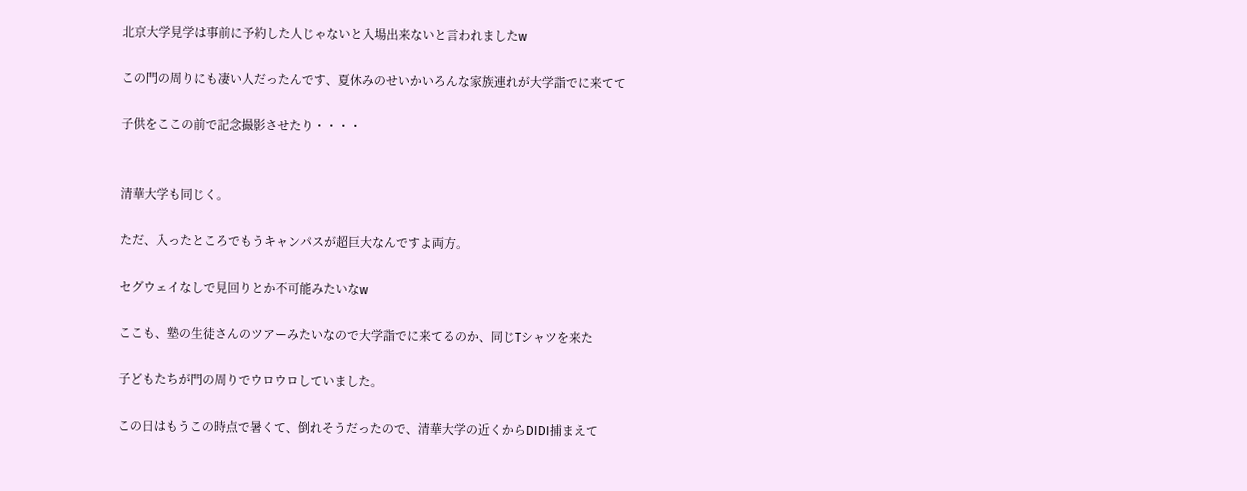北京大学見学は事前に予約した人じゃないと入場出来ないと言われましたw

この門の周りにも凄い人だったんです、夏休みのせいかいろんな家族連れが大学詣でに来てて

子供をここの前で記念撮影させたり・・・・


清華大学も同じく。

ただ、入ったところでもうキャンパスが超巨大なんですよ両方。

セグウェイなしで見回りとか不可能みたいなw

ここも、塾の生徒さんのツアーみたいなので大学詣でに来てるのか、同じTシャツを来た

子どもたちが門の周りでウロウロしていました。

この日はもうこの時点で暑くて、倒れそうだったので、清華大学の近くからDIDI捕まえて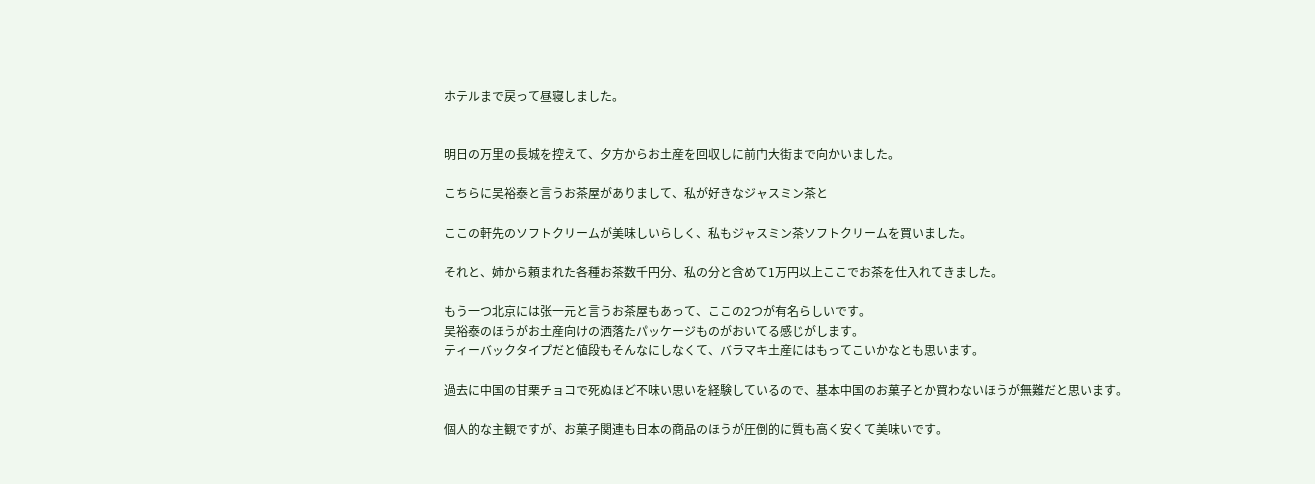ホテルまで戻って昼寝しました。


明日の万里の長城を控えて、夕方からお土産を回収しに前门大街まで向かいました。

こちらに吴裕泰と言うお茶屋がありまして、私が好きなジャスミン茶と

ここの軒先のソフトクリームが美味しいらしく、私もジャスミン茶ソフトクリームを買いました。

それと、姉から頼まれた各種お茶数千円分、私の分と含めて1万円以上ここでお茶を仕入れてきました。

もう一つ北京には张一元と言うお茶屋もあって、ここの2つが有名らしいです。
吴裕泰のほうがお土産向けの洒落たパッケージものがおいてる感じがします。
ティーバックタイプだと値段もそんなにしなくて、バラマキ土産にはもってこいかなとも思います。

過去に中国の甘栗チョコで死ぬほど不味い思いを経験しているので、基本中国のお菓子とか買わないほうが無難だと思います。

個人的な主観ですが、お菓子関連も日本の商品のほうが圧倒的に質も高く安くて美味いです。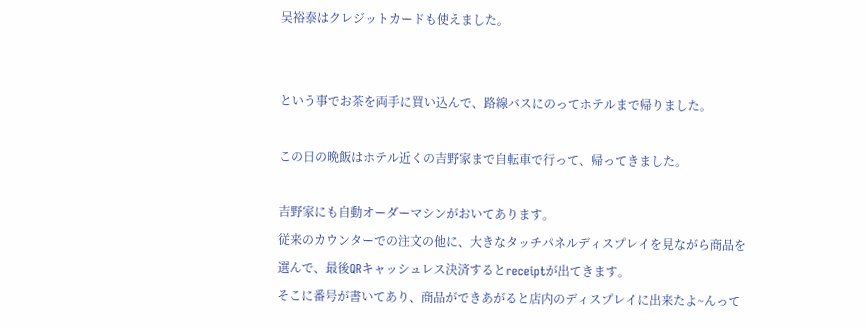吴裕泰はクレジットカードも使えました。


という事でお茶を両手に買い込んで、路線バスにのってホテルまで帰りました。

この日の晩飯はホテル近くの吉野家まで自転車で行って、帰ってきました。

吉野家にも自動オーダーマシンがおいてあります。
従来のカウンターでの注文の他に、大きなタッチパネルディスプレイを見ながら商品を選んで、最後QRキャッシュレス決済するとreceiptが出てきます。
そこに番号が書いてあり、商品ができあがると店内のディスプレイに出来たよ~んって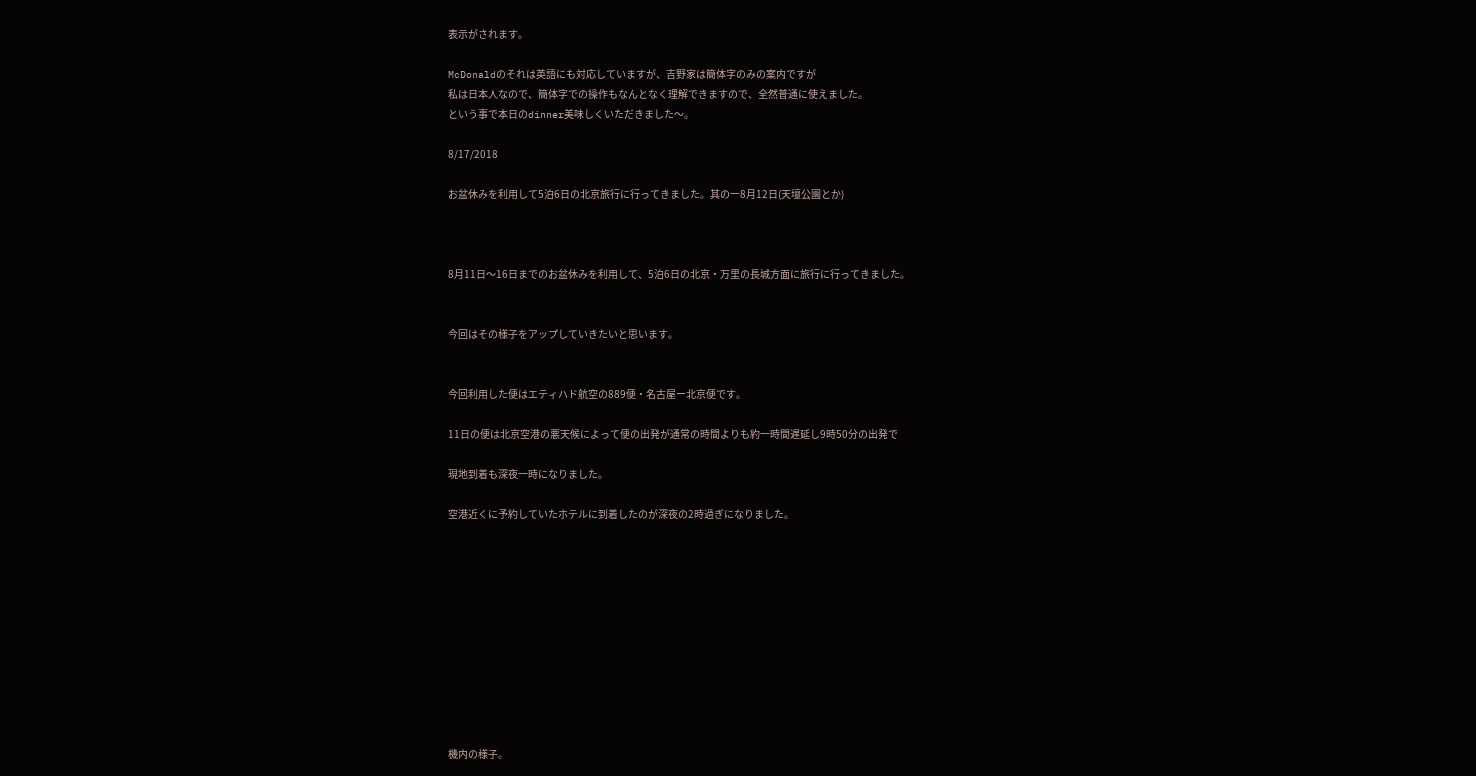表示がされます。

McDonaldのそれは英語にも対応していますが、吉野家は簡体字のみの案内ですが
私は日本人なので、簡体字での操作もなんとなく理解できますので、全然普通に使えました。
という事で本日のdinner美味しくいただきました〜。

8/17/2018

お盆休みを利用して5泊6日の北京旅行に行ってきました。其の一8月12日(天壇公園とか)



8月11日〜16日までのお盆休みを利用して、5泊6日の北京・万里の長城方面に旅行に行ってきました。


今回はその様子をアップしていきたいと思います。


今回利用した便はエティハド航空の889便・名古屋ー北京便です。

11日の便は北京空港の悪天候によって便の出発が通常の時間よりも約一時間遅延し9時50分の出発で

現地到着も深夜一時になりました。

空港近くに予約していたホテルに到着したのが深夜の2時過ぎになりました。











機内の様子。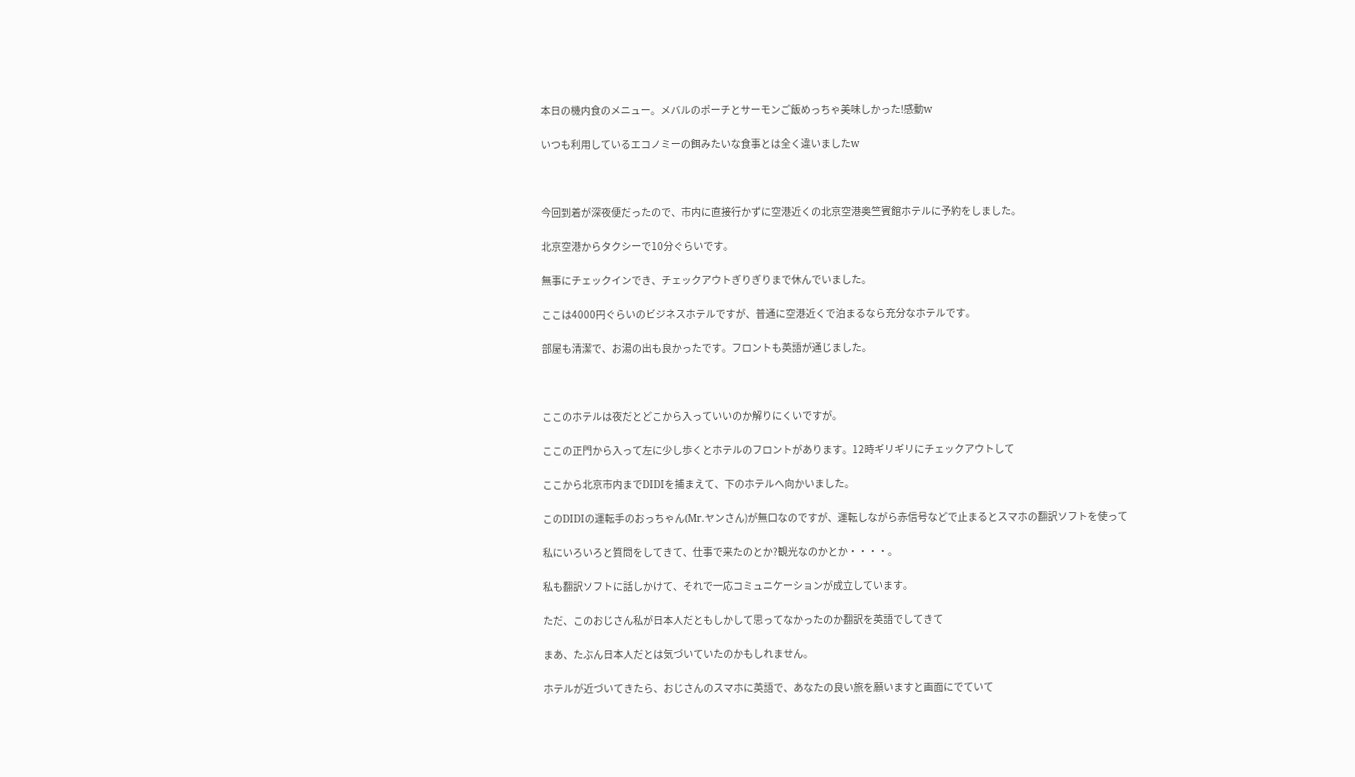本日の機内食のメニュー。メバルのポーチとサーモンご飯めっちゃ美味しかった!感動w

いつも利用しているエコノミーの餌みたいな食事とは全く違いましたw



今回到着が深夜便だったので、市内に直接行かずに空港近くの北京空港奥竺賓館ホテルに予約をしました。

北京空港からタクシーで10分ぐらいです。

無事にチェックインでき、チェックアウトぎりぎりまで休んでいました。

ここは4000円ぐらいのビジネスホテルですが、普通に空港近くで泊まるなら充分なホテルです。

部屋も清潔で、お湯の出も良かったです。フロントも英語が通じました。



ここのホテルは夜だとどこから入っていいのか解りにくいですが。

ここの正門から入って左に少し歩くとホテルのフロントがあります。12時ギリギリにチェックアウトして

ここから北京市内までDIDIを捕まえて、下のホテルへ向かいました。

このDIDIの運転手のおっちゃん(Mr.ヤンさん)が無口なのですが、運転しながら赤信号などで止まるとスマホの翻訳ソフトを使って

私にいろいろと質問をしてきて、仕事で来たのとか?観光なのかとか・・・・。

私も翻訳ソフトに話しかけて、それで一応コミュニケーションが成立しています。

ただ、このおじさん私が日本人だともしかして思ってなかったのか翻訳を英語でしてきて

まあ、たぶん日本人だとは気づいていたのかもしれません。

ホテルが近づいてきたら、おじさんのスマホに英語で、あなたの良い旅を願いますと画面にでていて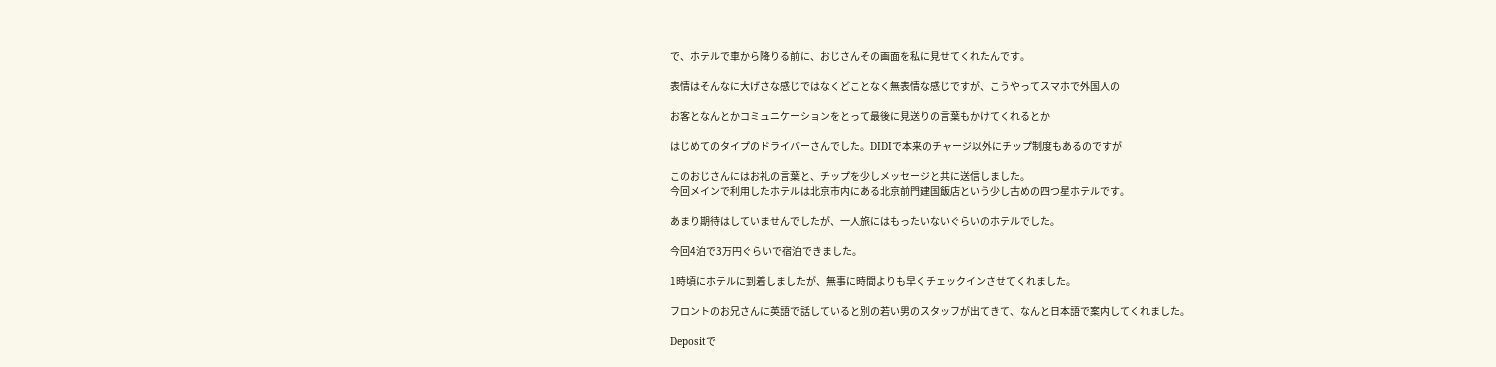で、ホテルで車から降りる前に、おじさんその画面を私に見せてくれたんです。

表情はそんなに大げさな感じではなくどことなく無表情な感じですが、こうやってスマホで外国人の

お客となんとかコミュニケーションをとって最後に見送りの言葉もかけてくれるとか

はじめてのタイプのドライバーさんでした。DIDIで本来のチャージ以外にチップ制度もあるのですが

このおじさんにはお礼の言葉と、チップを少しメッセージと共に送信しました。
今回メインで利用したホテルは北京市内にある北京前門建国飯店という少し古めの四つ星ホテルです。

あまり期待はしていませんでしたが、一人旅にはもったいないぐらいのホテルでした。

今回4泊で3万円ぐらいで宿泊できました。

1時頃にホテルに到着しましたが、無事に時間よりも早くチェックインさせてくれました。

フロントのお兄さんに英語で話していると別の若い男のスタッフが出てきて、なんと日本語で案内してくれました。

Depositで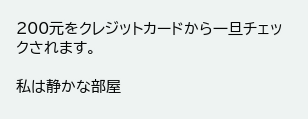200元をクレジットカードから一旦チェックされます。

私は静かな部屋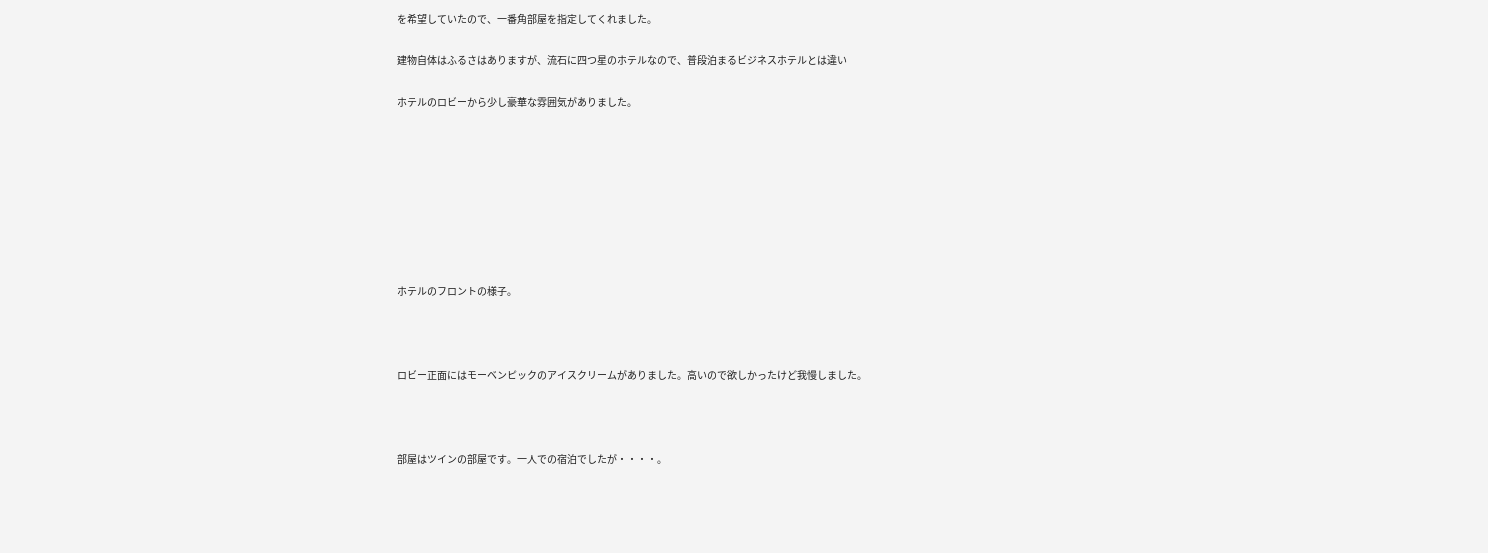を希望していたので、一番角部屋を指定してくれました。

建物自体はふるさはありますが、流石に四つ星のホテルなので、普段泊まるビジネスホテルとは違い

ホテルのロビーから少し豪華な雰囲気がありました。








ホテルのフロントの様子。



ロビー正面にはモーベンピックのアイスクリームがありました。高いので欲しかったけど我慢しました。



部屋はツインの部屋です。一人での宿泊でしたが・・・・。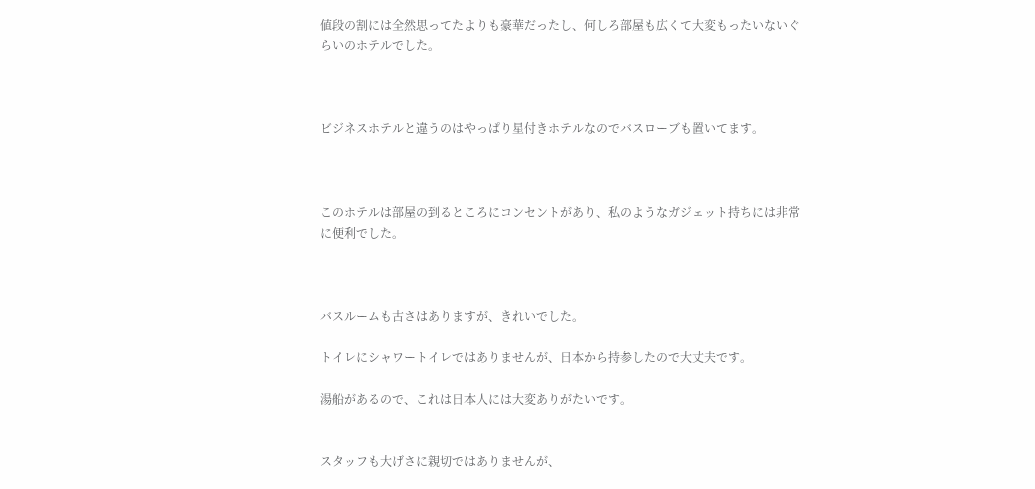値段の割には全然思ってたよりも豪華だったし、何しろ部屋も広くて大変もったいないぐらいのホテルでした。



ビジネスホテルと違うのはやっぱり星付きホテルなのでバスローブも置いてます。



このホテルは部屋の到るところにコンセントがあり、私のようなガジェット持ちには非常に便利でした。



バスルームも古さはありますが、きれいでした。

トイレにシャワートイレではありませんが、日本から持参したので大丈夫です。

湯船があるので、これは日本人には大変ありがたいです。


スタッフも大げさに親切ではありませんが、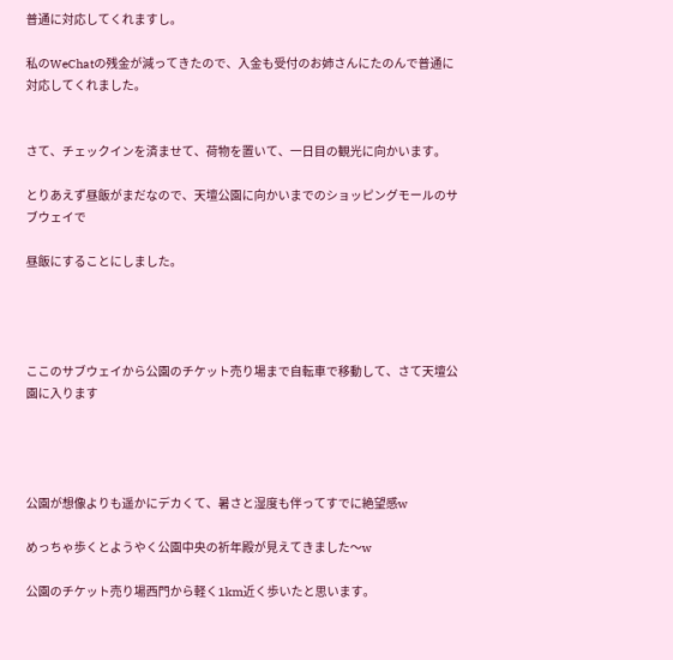普通に対応してくれますし。

私のWeChatの残金が減ってきたので、入金も受付のお姉さんにたのんで普通に対応してくれました。


さて、チェックインを済ませて、荷物を置いて、一日目の観光に向かいます。

とりあえず昼飯がまだなので、天壇公園に向かいまでのショッピングモールのサブウェイで

昼飯にすることにしました。




ここのサブウェイから公園のチケット売り場まで自転車で移動して、さて天壇公園に入ります




公園が想像よりも遥かにデカくて、暑さと湿度も伴ってすでに絶望感w

めっちゃ歩くとようやく公園中央の祈年殿が見えてきました〜w

公園のチケット売り場西門から軽く1km近く歩いたと思います。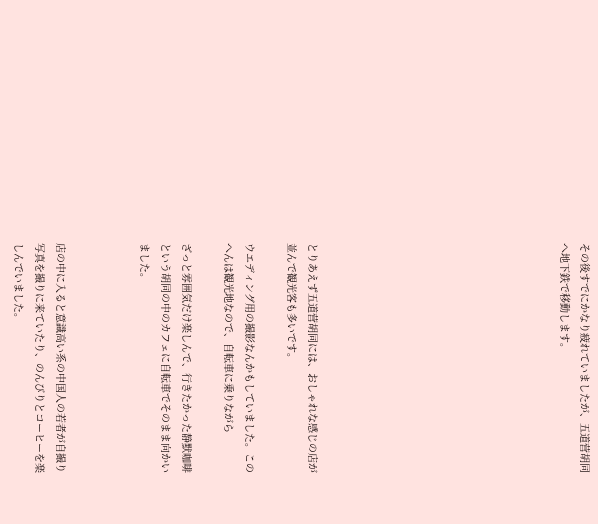その後すでにかなり疲れていましたが、五道营胡同へ地下鉄で移動します。











とりあえず五道营胡同には、おしゃれな感じの店が並んで観光客も多いです。

ウエディング用の撮影なんかもしていました。このへんは観光地なので、自転車に乗りながら

ざっと雰囲気だけ楽しんで、行きたかった静默咖啡という胡同の中のカフェに自転車でそのまま向かいました。



店の中に入ると意識高い系の中国人の若者が自撮り写真を撮りに来ていたり、のんびりとコーヒーを楽しんでいました。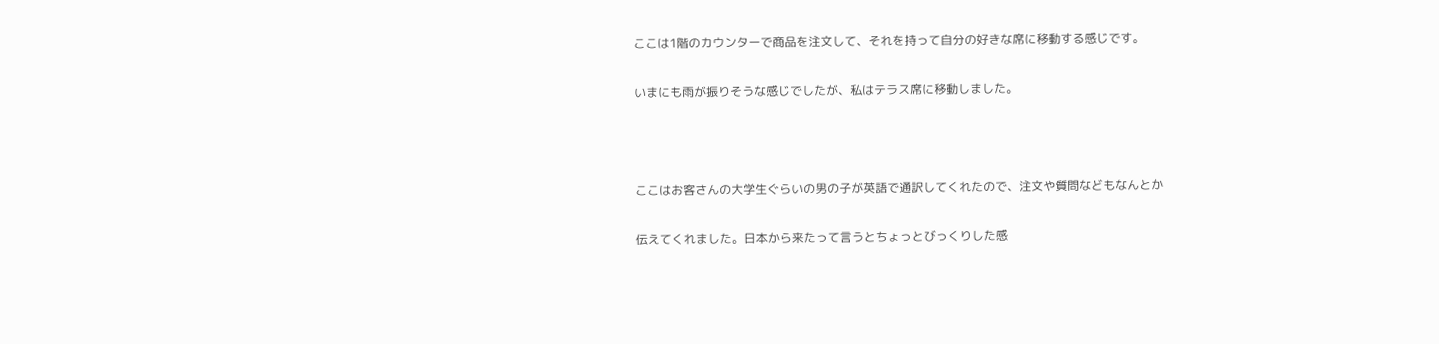ここは1階のカウンターで商品を注文して、それを持って自分の好きな席に移動する感じです。

いまにも雨が振りそうな感じでしたが、私はテラス席に移動しました。



ここはお客さんの大学生ぐらいの男の子が英語で通訳してくれたので、注文や質問などもなんとか

伝えてくれました。日本から来たって言うとちょっとびっくりした感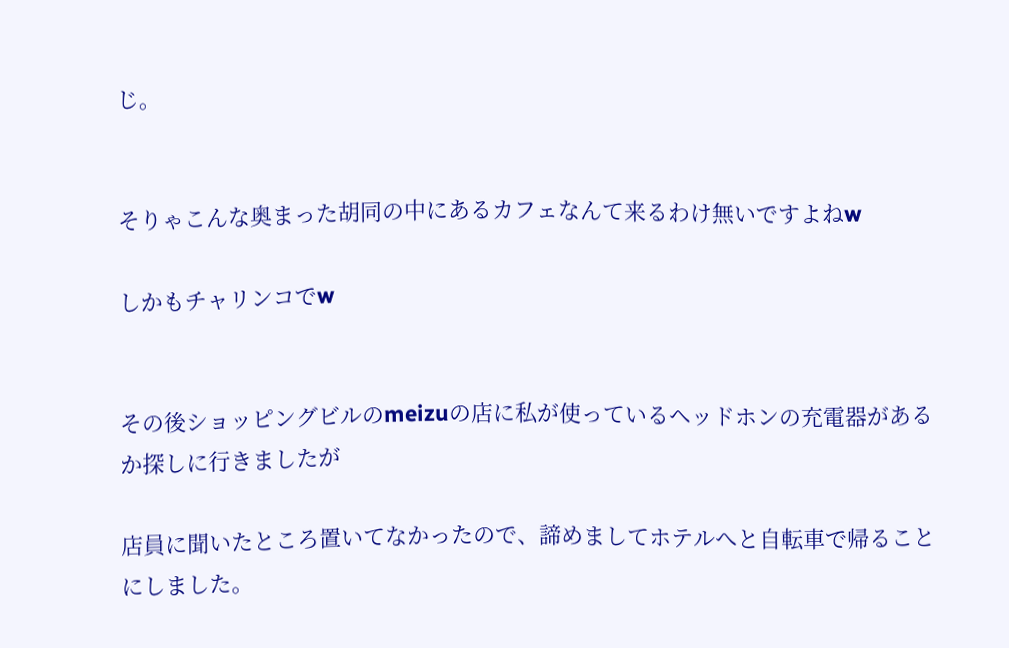じ。


そりゃこんな奥まった胡同の中にあるカフェなんて来るわけ無いですよねw

しかもチャリンコでw


その後ショッピングビルのmeizuの店に私が使っているヘッドホンの充電器があるか探しに行きましたが

店員に聞いたところ置いてなかったので、諦めましてホテルへと自転車で帰ることにしました。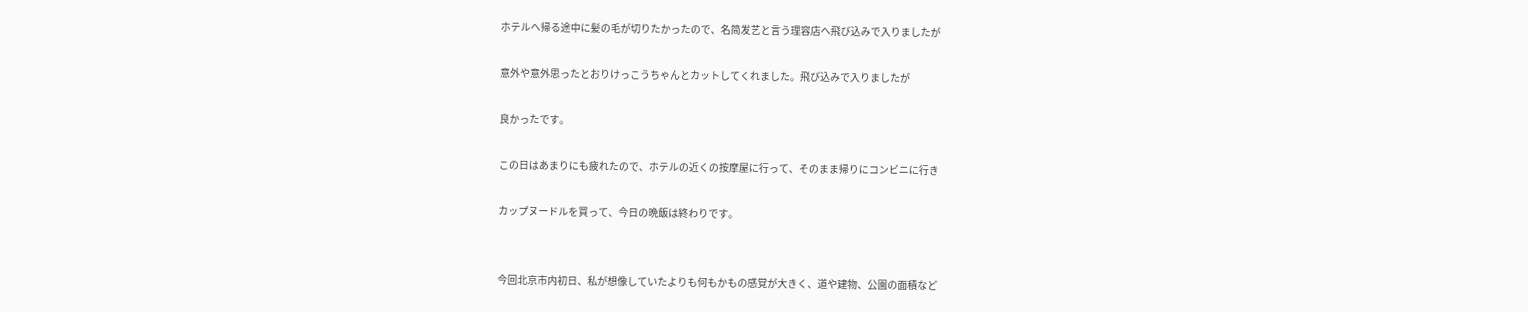ホテルへ帰る途中に髪の毛が切りたかったので、名简发艺と言う理容店へ飛び込みで入りましたが

意外や意外思ったとおりけっこうちゃんとカットしてくれました。飛び込みで入りましたが

良かったです。

この日はあまりにも疲れたので、ホテルの近くの按摩屋に行って、そのまま帰りにコンビニに行き

カップヌードルを買って、今日の晩飯は終わりです。


今回北京市内初日、私が想像していたよりも何もかもの感覚が大きく、道や建物、公園の面積など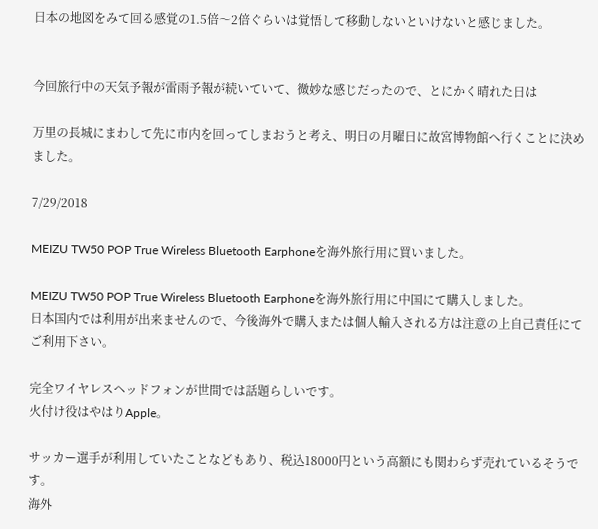日本の地図をみて回る感覚の1.5倍〜2倍ぐらいは覚悟して移動しないといけないと感じました。


今回旅行中の天気予報が雷雨予報が続いていて、微妙な感じだったので、とにかく晴れた日は

万里の長城にまわして先に市内を回ってしまおうと考え、明日の月曜日に故宮博物館へ行くことに決めました。

7/29/2018

MEIZU TW50 POP True Wireless Bluetooth Earphoneを海外旅行用に買いました。

MEIZU TW50 POP True Wireless Bluetooth Earphoneを海外旅行用に中国にて購入しました。
日本国内では利用が出来ませんので、今後海外で購入または個人輸入される方は注意の上自己責任にてご利用下さい。

完全ワイヤレスヘッドフォンが世間では話題らしいです。
火付け役はやはりApple。

サッカー選手が利用していたことなどもあり、税込18000円という高額にも関わらず売れているそうです。
海外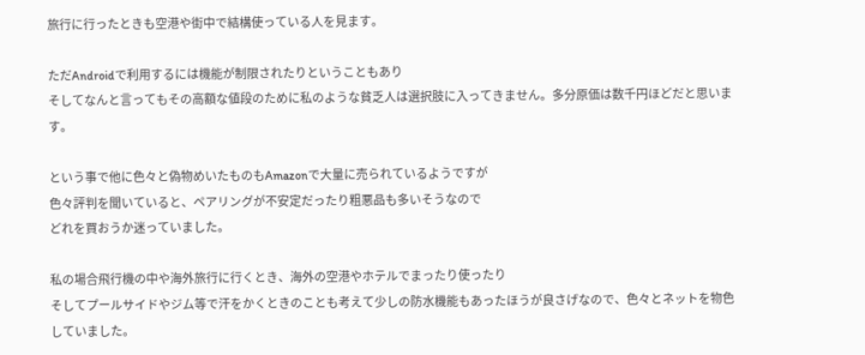旅行に行ったときも空港や街中で結構使っている人を見ます。

ただAndroidで利用するには機能が制限されたりということもあり
そしてなんと言ってもその高額な値段のために私のような貧乏人は選択肢に入ってきません。多分原価は数千円ほどだと思います。

という事で他に色々と偽物めいたものもAmazonで大量に売られているようですが
色々評判を聞いていると、ペアリングが不安定だったり粗悪品も多いそうなので
どれを買おうか迷っていました。

私の場合飛行機の中や海外旅行に行くとき、海外の空港やホテルでまったり使ったり
そしてプールサイドやジム等で汗をかくときのことも考えて少しの防水機能もあったほうが良さげなので、色々とネットを物色していました。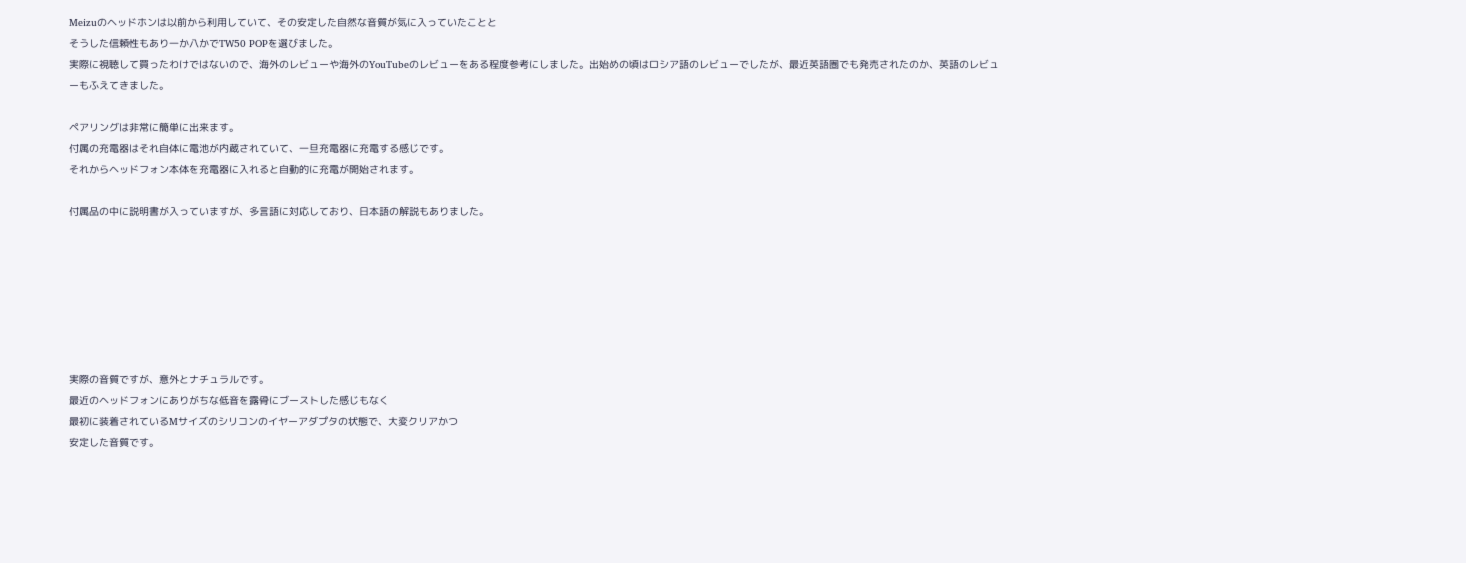Meizuのヘッドホンは以前から利用していて、その安定した自然な音質が気に入っていたことと
そうした信頼性もあり一か八かでTW50 POPを選びました。
実際に視聴して買ったわけではないので、海外のレビューや海外のYouTubeのレビューをある程度参考にしました。出始めの頃はロシア語のレビューでしたが、最近英語圏でも発売されたのか、英語のレビューもふえてきました。

ペアリングは非常に簡単に出来ます。
付属の充電器はそれ自体に電池が内蔵されていて、一旦充電器に充電する感じです。
それからヘッドフォン本体を充電器に入れると自動的に充電が開始されます。

付属品の中に説明書が入っていますが、多言語に対応しており、日本語の解説もありました。







実際の音質ですが、意外とナチュラルです。
最近のヘッドフォンにありがちな低音を露骨にブーストした感じもなく
最初に装着されているMサイズのシリコンのイヤーアダプタの状態で、大変クリアかつ
安定した音質です。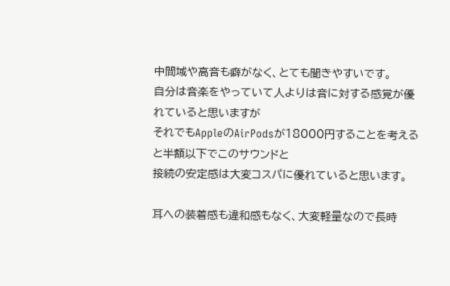中間域や高音も癖がなく、とても聞きやすいです。
自分は音楽をやっていて人よりは音に対する感覚が優れていると思いますが
それでもAppleのAirPodsが18000円することを考えると半額以下でこのサウンドと
接続の安定感は大変コスパに優れていると思います。

耳への装着感も違和感もなく、大変軽量なので長時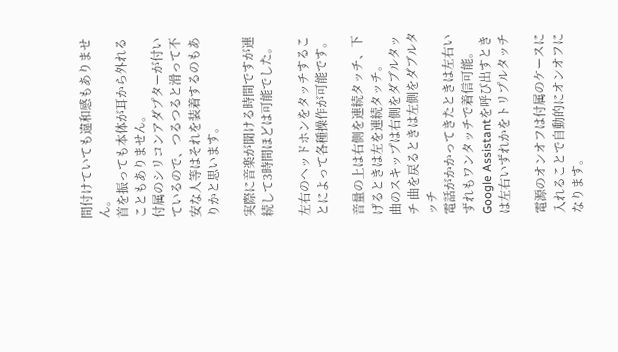間付けていても違和感もありません。
首を振っても本体が耳から外れることもありません。
付属のシリコンアダプターが付いているので、つるつると滑って不安な人等はそれを装着するのもありかと思います。

実際に音楽が聞ける時間ですが連続して3時間ほどは可能でした。

左右のヘッドホンをタッチすることによって各種操作が可能です。

音量の上は右側を連続タッチ、下げるときは左を連続タッチ。
曲のスキップは右側をダブルタッチ 曲を戻るときは左側をダブルタッチ
電話がかかってきたときは左右いずれもワンタッチで着信可能。
Google Assistantを呼び出すときは左右いずれかをトリプルタッチ

電源のオンオフは付属のケースに入れることで自動的にオンオフになります。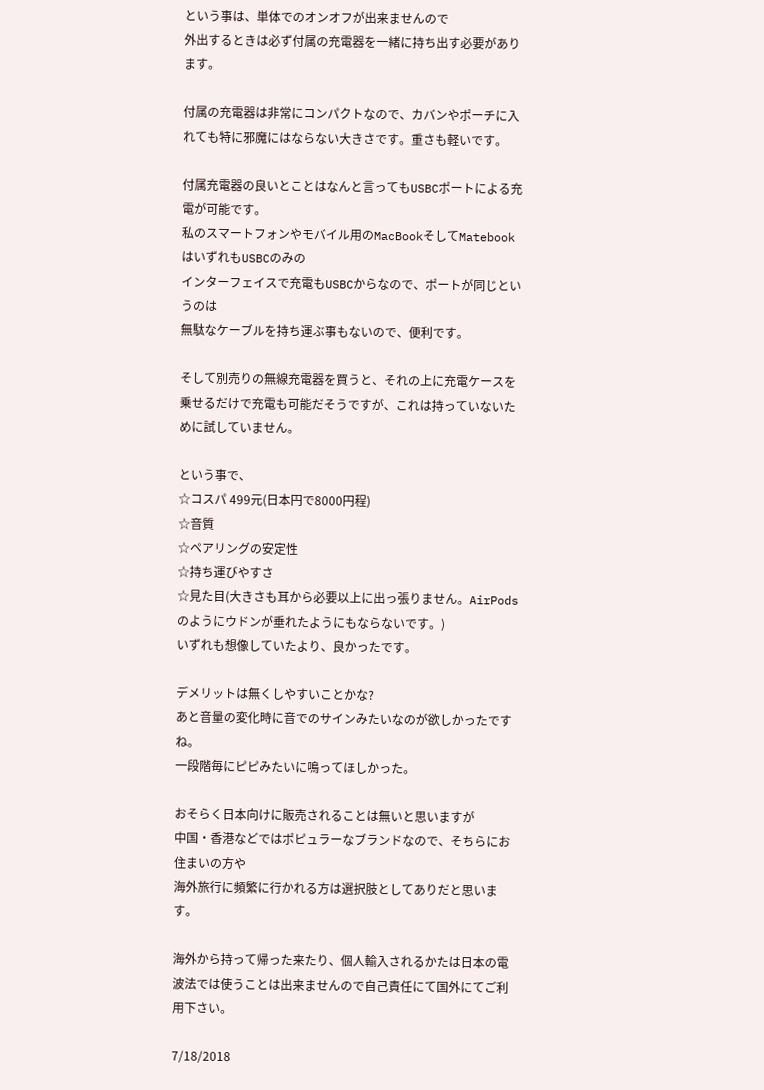という事は、単体でのオンオフが出来ませんので
外出するときは必ず付属の充電器を一緒に持ち出す必要があります。

付属の充電器は非常にコンパクトなので、カバンやポーチに入れても特に邪魔にはならない大きさです。重さも軽いです。

付属充電器の良いとことはなんと言ってもUSBCポートによる充電が可能です。
私のスマートフォンやモバイル用のMacBookそしてMatebookはいずれもUSBCのみの
インターフェイスで充電もUSBCからなので、ポートが同じというのは
無駄なケーブルを持ち運ぶ事もないので、便利です。

そして別売りの無線充電器を買うと、それの上に充電ケースを乗せるだけで充電も可能だそうですが、これは持っていないために試していません。

という事で、
☆コスパ 499元(日本円で8000円程)
☆音質
☆ペアリングの安定性
☆持ち運びやすさ
☆見た目(大きさも耳から必要以上に出っ張りません。AirPodsのようにウドンが垂れたようにもならないです。)
いずれも想像していたより、良かったです。

デメリットは無くしやすいことかな?
あと音量の変化時に音でのサインみたいなのが欲しかったですね。
一段階毎にピピみたいに鳴ってほしかった。

おそらく日本向けに販売されることは無いと思いますが
中国・香港などではポピュラーなブランドなので、そちらにお住まいの方や
海外旅行に頻繁に行かれる方は選択肢としてありだと思います。

海外から持って帰った来たり、個人輸入されるかたは日本の電波法では使うことは出来ませんので自己責任にて国外にてご利用下さい。

7/18/2018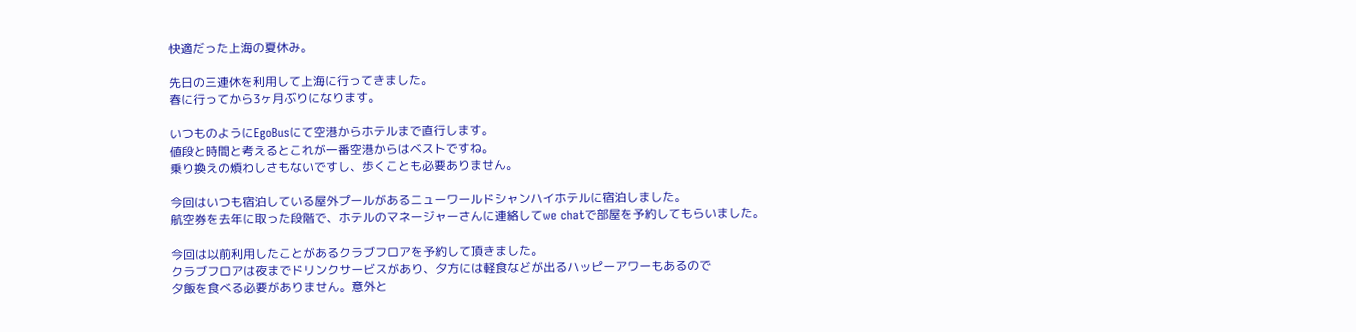快適だった上海の夏休み。

先日の三連休を利用して上海に行ってきました。
春に行ってから3ヶ月ぶりになります。

いつものようにEgoBusにて空港からホテルまで直行します。
値段と時間と考えるとこれが一番空港からはベストですね。
乗り換えの煩わしさもないですし、歩くことも必要ありません。

今回はいつも宿泊している屋外プールがあるニューワールドシャンハイホテルに宿泊しました。
航空券を去年に取った段階で、ホテルのマネージャーさんに連絡してwe chatで部屋を予約してもらいました。

今回は以前利用したことがあるクラブフロアを予約して頂きました。
クラブフロアは夜までドリンクサービスがあり、夕方には軽食などが出るハッピーアワーもあるので
夕飯を食べる必要がありません。意外と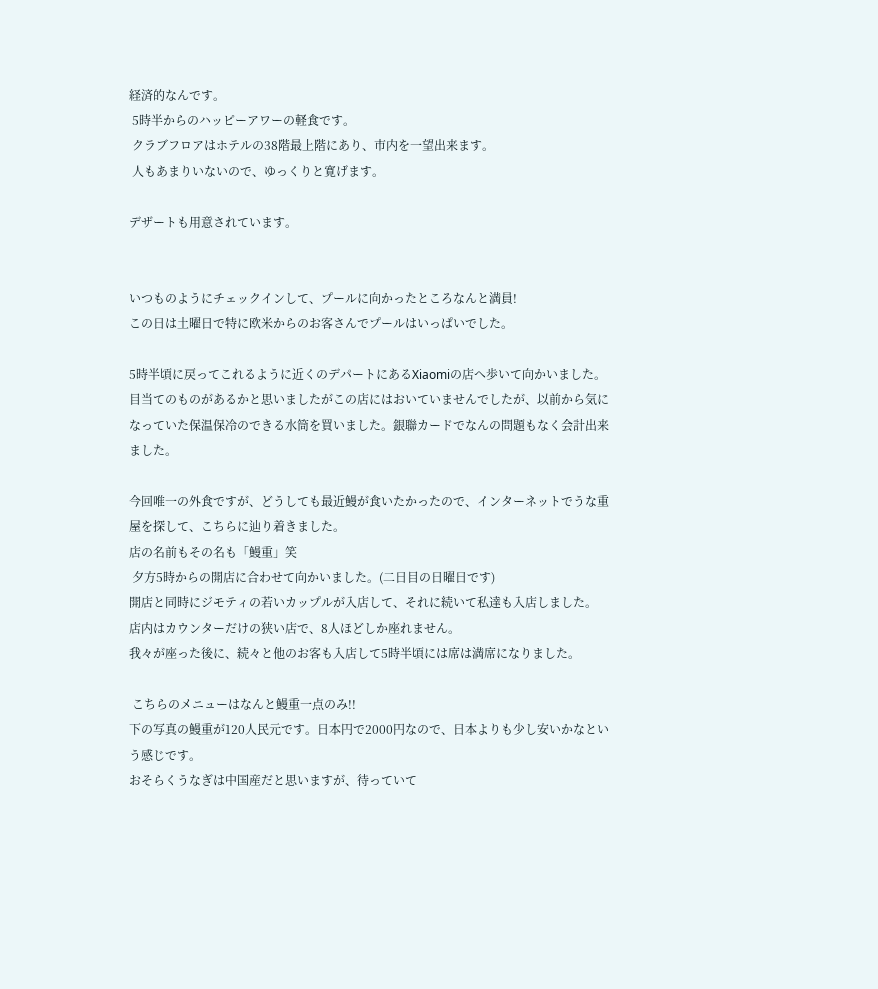経済的なんです。
 5時半からのハッピーアワーの軽食です。
 クラブフロアはホテルの38階最上階にあり、市内を一望出来ます。
 人もあまりいないので、ゆっくりと寛げます。

デザートも用意されています。


いつものようにチェックインして、プールに向かったところなんと満員!
この日は土曜日で特に欧米からのお客さんでプールはいっぱいでした。

5時半頃に戻ってこれるように近くのデパートにあるXiaomiの店へ歩いて向かいました。
目当てのものがあるかと思いましたがこの店にはおいていませんでしたが、以前から気になっていた保温保冷のできる水筒を買いました。銀聯カードでなんの問題もなく会計出来ました。

今回唯一の外食ですが、どうしても最近鰻が食いたかったので、インターネットでうな重屋を探して、こちらに辿り着きました。
店の名前もその名も「鰻重」笑
 夕方5時からの開店に合わせて向かいました。(二日目の日曜日です)
開店と同時にジモティの若いカップルが入店して、それに続いて私達も入店しました。
店内はカウンターだけの狭い店で、8人ほどしか座れません。
我々が座った後に、続々と他のお客も入店して5時半頃には席は満席になりました。

 こちらのメニューはなんと鰻重一点のみ!!
下の写真の鰻重が120人民元です。日本円で2000円なので、日本よりも少し安いかなという感じです。
おそらくうなぎは中国産だと思いますが、待っていて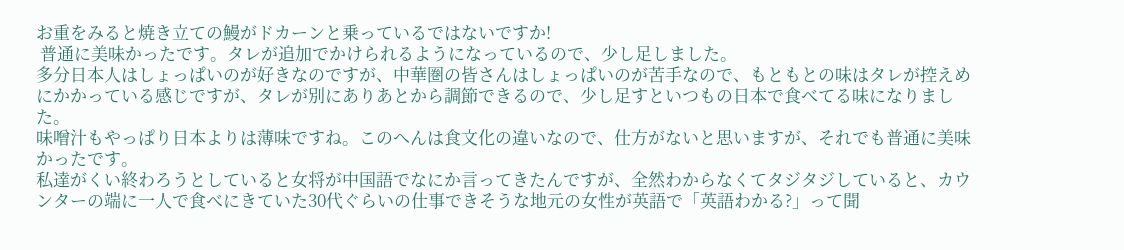お重をみると焼き立ての鰻がドカーンと乗っているではないですか!
 普通に美味かったです。タレが追加でかけられるようになっているので、少し足しました。
多分日本人はしょっぱいのが好きなのですが、中華圏の皆さんはしょっぱいのが苦手なので、もともとの味はタレが控えめにかかっている感じですが、タレが別にありあとから調節できるので、少し足すといつもの日本で食べてる味になりました。
味噌汁もやっぱり日本よりは薄味ですね。このへんは食文化の違いなので、仕方がないと思いますが、それでも普通に美味かったです。
私達がくい終わろうとしていると女将が中国語でなにか言ってきたんですが、全然わからなくてタジタジしていると、カウンターの端に一人で食べにきていた30代ぐらいの仕事できそうな地元の女性が英語で「英語わかる?」って聞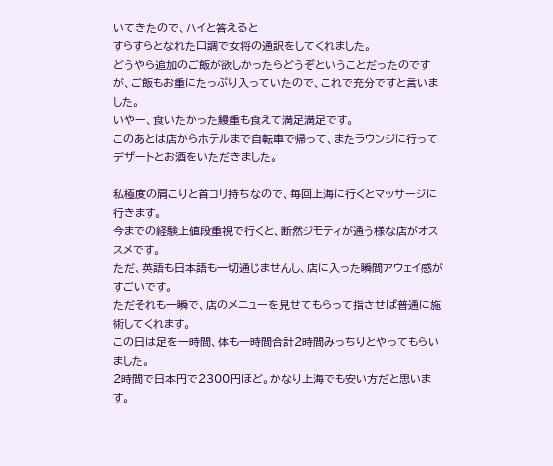いてきたので、ハイと答えると
すらすらとなれた口調で女将の通訳をしてくれました。
どうやら追加のご飯が欲しかったらどうぞということだったのですが、ご飯もお重にたっぷり入っていたので、これで充分ですと言いました。
いやー、食いたかった鰻重も食えて満足満足です。
このあとは店からホテルまで自転車で帰って、またラウンジに行ってデザートとお酒をいただきました。

私極度の肩こりと首コリ持ちなので、毎回上海に行くとマッサージに行きます。
今までの経験上値段重視で行くと、断然ジモティが通う様な店がオススメです。
ただ、英語も日本語も一切通じませんし、店に入った瞬間アウェイ感がすごいです。
ただそれも一瞬で、店のメニューを見せてもらって指させば普通に施術してくれます。
この日は足を一時間、体も一時間合計2時間みっちりとやってもらいました。
2時間で日本円で2300円ほど。かなり上海でも安い方だと思います。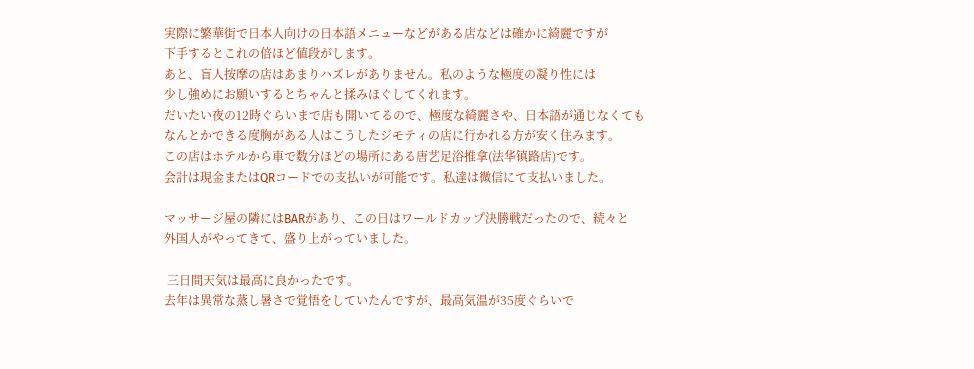実際に繁華街で日本人向けの日本語メニューなどがある店などは確かに綺麗ですが
下手するとこれの倍ほど値段がします。
あと、盲人按摩の店はあまりハズレがありません。私のような極度の凝り性には
少し強めにお願いするとちゃんと揉みほぐしてくれます。
だいたい夜の12時ぐらいまで店も開いてるので、極度な綺麗さや、日本語が通じなくても
なんとかできる度胸がある人はこうしたジモティの店に行かれる方が安く住みます。
この店はホテルから車で数分ほどの場所にある唐艺足浴推拿(法华镇路店)です。
会計は現金またはQRコードでの支払いが可能です。私達は微信にて支払いました。

マッサージ屋の隣にはBARがあり、この日はワールドカップ決勝戦だったので、続々と
外国人がやってきて、盛り上がっていました。

 三日間天気は最高に良かったです。
去年は異常な蒸し暑さで覚悟をしていたんですが、最高気温が35度ぐらいで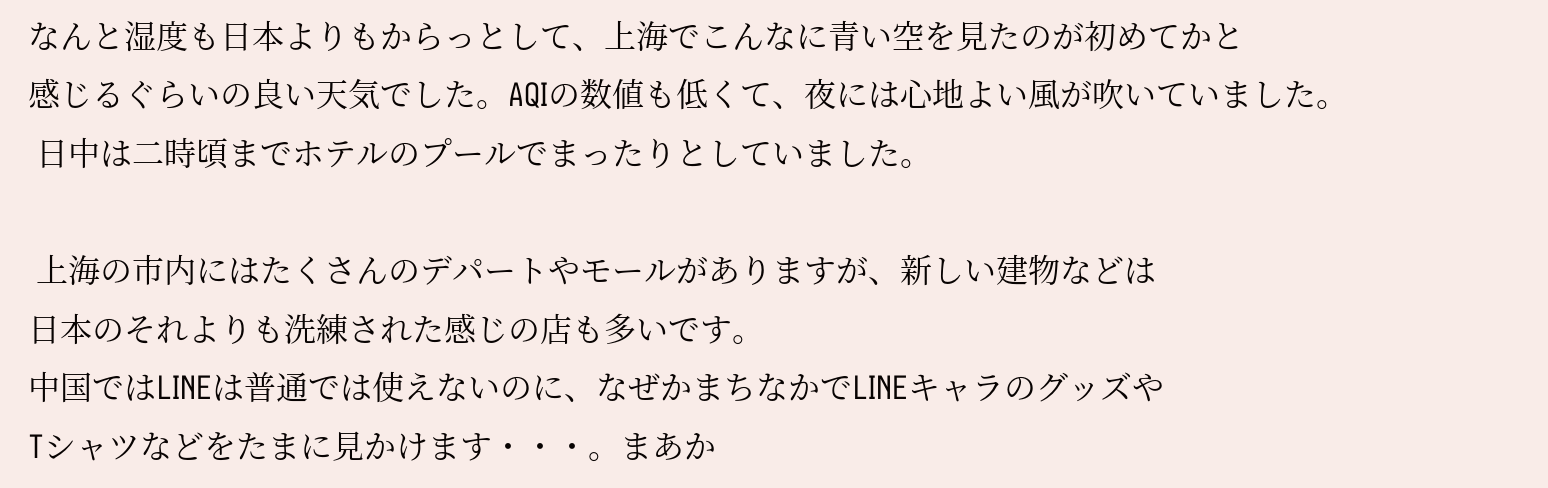なんと湿度も日本よりもからっとして、上海でこんなに青い空を見たのが初めてかと
感じるぐらいの良い天気でした。AQIの数値も低くて、夜には心地よい風が吹いていました。
 日中は二時頃までホテルのプールでまったりとしていました。

 上海の市内にはたくさんのデパートやモールがありますが、新しい建物などは
日本のそれよりも洗練された感じの店も多いです。
中国ではLINEは普通では使えないのに、なぜかまちなかでLINEキャラのグッズや
Tシャツなどをたまに見かけます・・・。まあか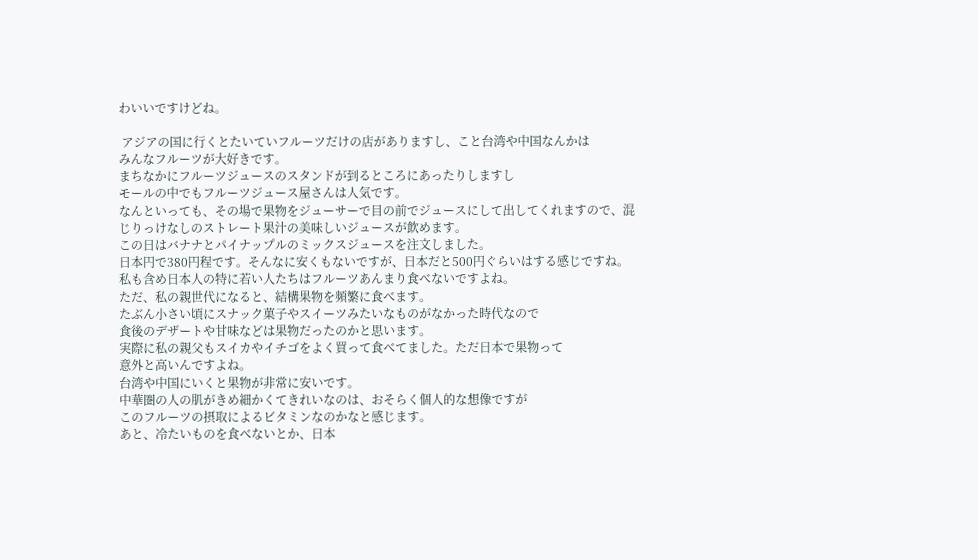わいいですけどね。

 アジアの国に行くとたいていフルーツだけの店がありますし、こと台湾や中国なんかは
みんなフルーツが大好きです。
まちなかにフルーツジュースのスタンドが到るところにあったりしますし
モールの中でもフルーツジュース屋さんは人気です。
なんといっても、その場で果物をジューサーで目の前でジュースにして出してくれますので、混じりっけなしのストレート果汁の美味しいジュースが飲めます。
この日はバナナとパイナップルのミックスジュースを注文しました。
日本円で380円程です。そんなに安くもないですが、日本だと500円ぐらいはする感じですね。
私も含め日本人の特に若い人たちはフルーツあんまり食べないですよね。
ただ、私の親世代になると、結構果物を頻繁に食べます。
たぶん小さい頃にスナック菓子やスイーツみたいなものがなかった時代なので
食後のデザートや甘味などは果物だったのかと思います。
実際に私の親父もスイカやイチゴをよく買って食べてました。ただ日本で果物って
意外と高いんですよね。
台湾や中国にいくと果物が非常に安いです。
中華圏の人の肌がきめ細かくてきれいなのは、おそらく個人的な想像ですが
このフルーツの摂取によるビタミンなのかなと感じます。
あと、冷たいものを食べないとか、日本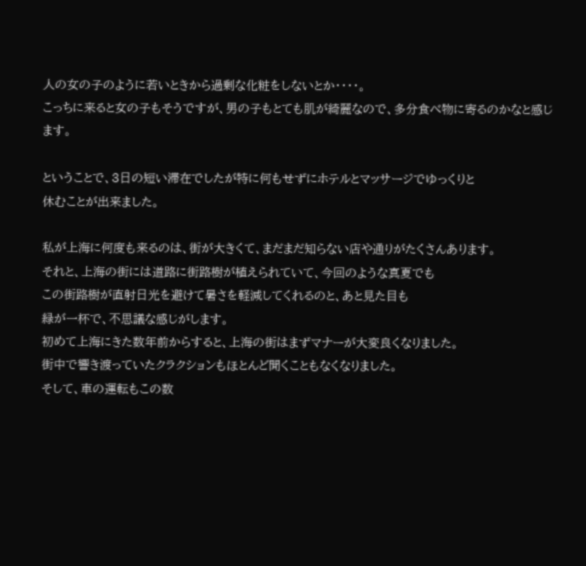人の女の子のように若いときから過剰な化粧をしないとか・・・・。
こっちに来ると女の子もそうですが、男の子もとても肌が綺麗なので、多分食べ物に寄るのかなと感じます。

ということで、3日の短い滞在でしたが特に何もせずにホテルとマッサージでゆっくりと
休むことが出来ました。

私が上海に何度も来るのは、街が大きくて、まだまだ知らない店や通りがたくさんあります。
それと、上海の街には道路に街路樹が植えられていて、今回のような真夏でも
この街路樹が直射日光を避けて暑さを軽減してくれるのと、あと見た目も
緑が一杯で、不思議な感じがします。
初めて上海にきた数年前からすると、上海の街はまずマナーが大変良くなりました。
街中で響き渡っていたクラクションもほとんど聞くこともなくなりました。
そして、車の運転もこの数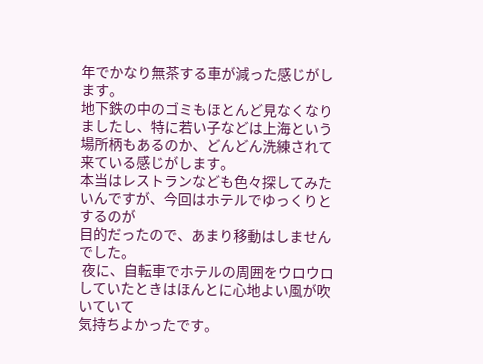年でかなり無茶する車が減った感じがします。
地下鉄の中のゴミもほとんど見なくなりましたし、特に若い子などは上海という場所柄もあるのか、どんどん洗練されて来ている感じがします。
本当はレストランなども色々探してみたいんですが、今回はホテルでゆっくりとするのが
目的だったので、あまり移動はしませんでした。
 夜に、自転車でホテルの周囲をウロウロしていたときはほんとに心地よい風が吹いていて
気持ちよかったです。